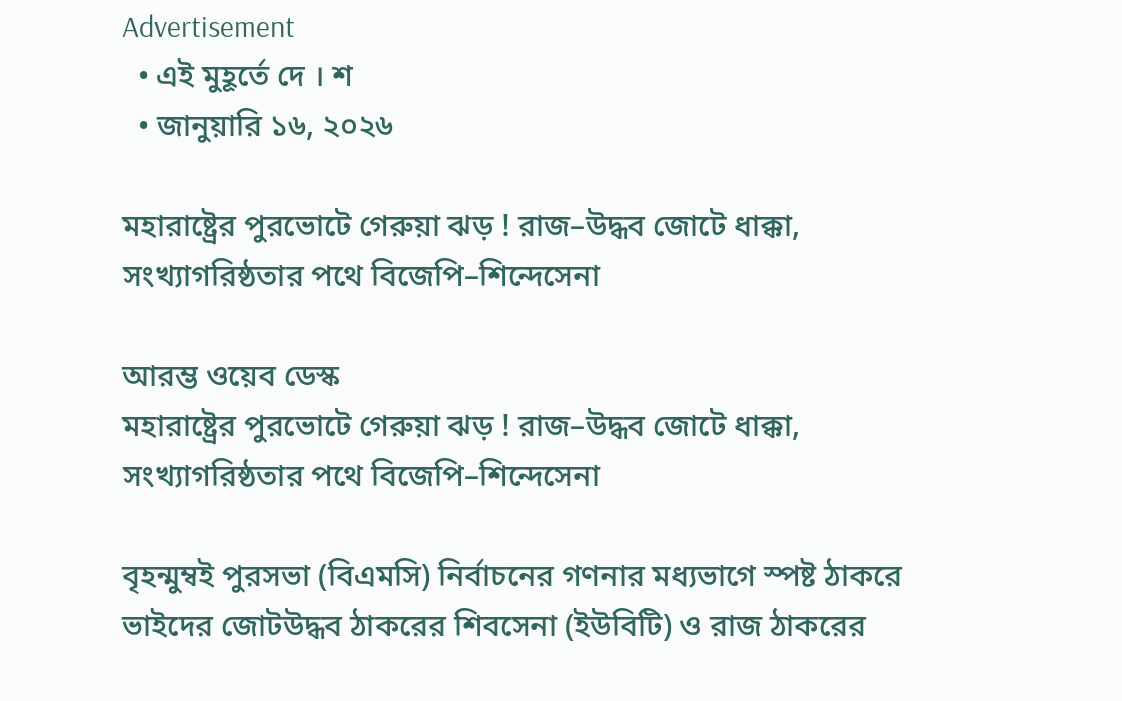Advertisement
  • এই মুহূর্তে দে । শ
  • জানুয়ারি ১৬, ২০২৬

মহারাষ্ট্রের পুরভোটে গেরুয়া ঝড় ! রাজ–উদ্ধব জোটে ধাক্কা, সংখ্যাগরিষ্ঠতার পথে বিজেপি–শিন্দেসেনা

আরম্ভ ওয়েব ডেস্ক
মহারাষ্ট্রের পুরভোটে গেরুয়া ঝড় ! রাজ–উদ্ধব জোটে ধাক্কা, সংখ্যাগরিষ্ঠতার পথে বিজেপি–শিন্দেসেনা

বৃহন্মুম্বই পুরসভা (বিএমসি) নির্বাচনের গণনার মধ্যভাগে স্পষ্ট ঠাকরে ভাইদের জোটউদ্ধব ঠাকরের শিবসেনা (ইউবিটি) ও রাজ ঠাকরের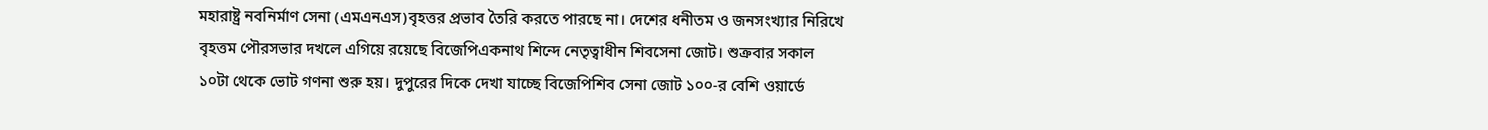মহারাষ্ট্র নবনির্মাণ সেনা (এমএনএস)বৃহত্তর প্রভাব তৈরি করতে পারছে না। দেশের ধনীতম ও জনসংখ্যার নিরিখে বৃহত্তম পৌরসভার দখলে এগিয়ে রয়েছে বিজেপিএকনাথ শিন্দে নেতৃত্বাধীন শিবসেনা জোট। শুক্রবার সকাল ১০টা থেকে ভোট গণনা শুরু হয়। দুপুরের দিকে দেখা যাচ্ছে বিজেপিশিব সেনা জোট ১০০-র বেশি ওয়ার্ডে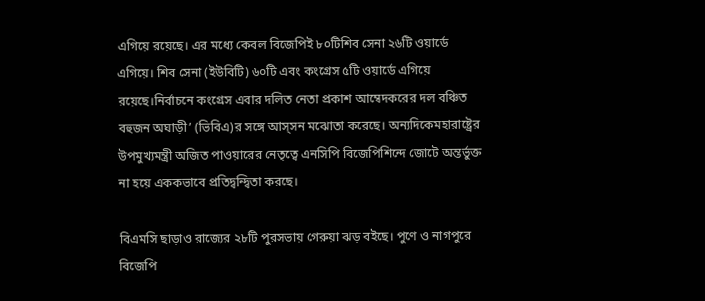এগিয়ে রয়েছে। এর মধ্যে কেবল বিজেপিই ৮০টিশিব সেনা ২৬টি ওয়ার্ডে এগিয়ে। শিব সেনা (ইউবিটি) ৬০টি এবং কংগ্রেস ৫টি ওয়ার্ডে এগিয়ে রয়েছে।নির্বাচনে কংগ্রেস এবার দলিত নেতা প্রকাশ আম্বেদকরের দল বঞ্চিত বহুজন অঘাড়ী’ (ভিবিএ)র সঙ্গে আস্সন মঝোতা করেছে। অন্যদিকেমহারাষ্ট্রের উপমুখ্যমন্ত্রী অজিত পাওয়ারের নেতৃত্বে এনসিপি বিজেপিশিন্দে জোটে অন্তর্ভুক্ত না হয়ে এককভাবে প্রতিদ্বন্দ্বিতা করছে।

বিএমসি ছাড়াও রাজ্যের ২৮টি পুরসভায় গেরুয়া ঝড় বইছে। পুণে ও নাগপুরে বিজেপি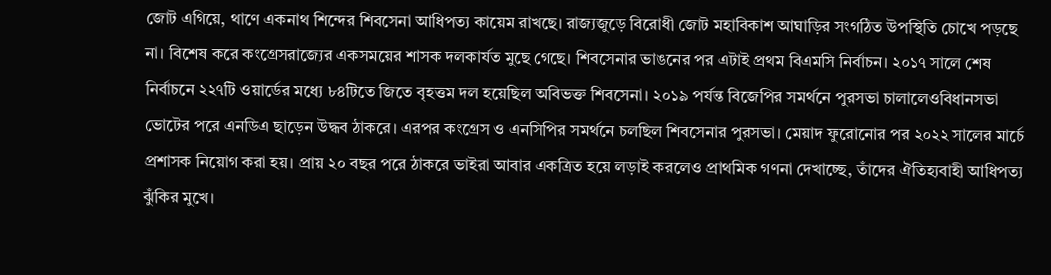জোট এগিয়ে, থাণে একনাথ শিন্দের শিবসেনা আধিপত্য কায়েম রাখছে। রাজ্যজুড়ে বিরোধী জোট মহাবিকাশ আঘাড়ির সংগঠিত উপস্থিতি চোখে পড়ছে না। বিশেষ করে কংগ্রেসরাজ্যের একসময়ের শাসক দলকার্যত মুছে গেছে। শিবসেনার ভাঙনের পর এটাই প্রথম বিএমসি নির্বাচন। ২০১৭ সালে শেষ নির্বাচনে ২২৭টি ওয়ার্ডের মধ্যে ৮৪টিতে জিতে বৃহত্তম দল হয়েছিল অবিভক্ত শিবসেনা। ২০১৯ পর্যন্ত বিজেপির সমর্থনে পুরসভা চালালেওবিধানসভা ভোটের পরে এনডিএ ছাড়েন উদ্ধব ঠাকরে। এরপর কংগ্রেস ও এনসিপির সমর্থনে চলছিল শিবসেনার পুরসভা। মেয়াদ ফুরোনোর পর ২০২২ সালের মার্চে প্রশাসক নিয়োগ করা হয়। প্রায় ২০ বছর পরে ঠাকরে ভাইরা আবার একত্রিত হয়ে লড়াই করলেও প্রাথমিক গণনা দেখাচ্ছে, তাঁদের ঐতিহ্যবাহী আধিপত্য ঝুঁকির মুখে।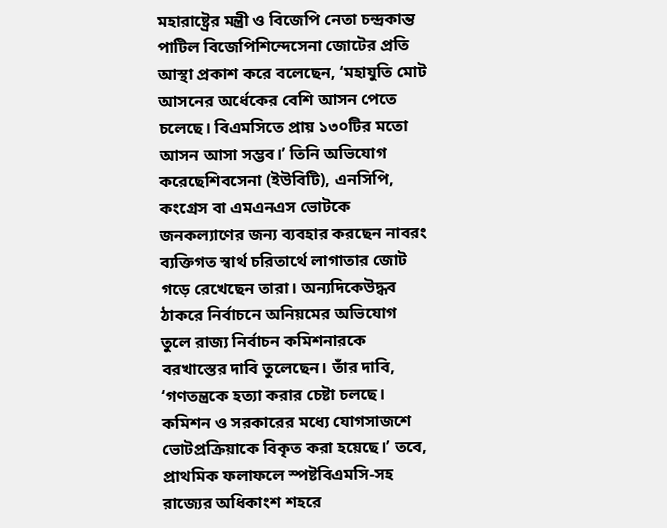মহারাষ্ট্রের মন্ত্রী ও বিজেপি নেতা চন্দ্রকান্ত পাটিল বিজেপিশিন্দেসেনা জোটের প্রতি আস্থা প্রকাশ করে বলেছেন, ‘মহাযুতি মোট আসনের অর্ধেকের বেশি আসন পেতে চলেছে। বিএমসিতে প্রায় ১৩০টির মতো আসন আসা সম্ভব।’ তিনি অভিযোগ করেছেশিবসেনা (ইউবিটি), এনসিপি, কংগ্রেস বা এমএনএস ভোটকে জনকল্যাণের জন্য ব্যবহার করছেন নাবরং ব্যক্তিগত স্বার্থ চরিতার্থে লাগাতার জোট গড়ে রেখেছেন তারা। অন্যদিকেউদ্ধব ঠাকরে নির্বাচনে অনিয়মের অভিযোগ তুলে রাজ্য নির্বাচন কমিশনারকে বরখাস্তের দাবি তুলেছেন। তাঁর দাবি, ‘গণতন্ত্রকে হত্যা করার চেষ্টা চলছে। কমিশন ও সরকারের মধ্যে যোগসাজশে ভোটপ্রক্রিয়াকে বিকৃত করা হয়েছে।’ তবে, প্রাথমিক ফলাফলে স্পষ্টবিএমসি-সহ রাজ্যের অধিকাংশ শহরে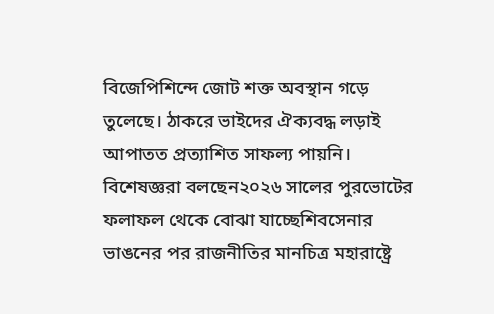বিজেপিশিন্দে জোট শক্ত অবস্থান গড়ে তুলেছে। ঠাকরে ভাইদের ঐক্যবদ্ধ লড়াই আপাতত প্রত্যাশিত সাফল্য পায়নি। বিশেষজ্ঞরা বলছেন২০২৬ সালের পুরভোটের ফলাফল থেকে বোঝা যাচ্ছেশিবসেনার ভাঙনের পর রাজনীতির মানচিত্র মহারাষ্ট্রে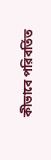কীভাবে পরিবর্তিত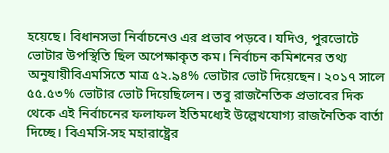হয়েছে। বিধানসভা নির্বাচনেও এর প্রভাব পড়বে। যদিও, পুরভোটে ভোটার উপস্থিতি ছিল অপেক্ষাকৃত কম। নির্বাচন কমিশনের তথ্য অনুযায়ীবিএমসিতে মাত্র ৫২.৯৪% ভোটার ভোট দিয়েছেন। ২০১৭ সালে ৫৫.৫৩% ভোটার ভোট দিয়েছিলেন। তবু রাজনৈতিক প্রভাবের দিক থেকে এই নির্বাচনের ফলাফল ইতিমধ্যেই উল্লেখযোগ্য রাজনৈতিক বার্তা দিচ্ছে। বিএমসি-সহ মহারাষ্ট্রের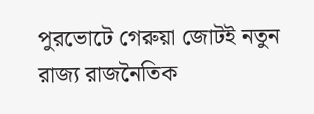পুরভোটে গেরুয়া জোটই নতুন রাজ্য রাজনৈতিক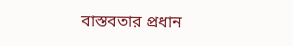বাস্তবতার প্রধান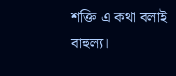শক্তি এ কথা বলাই বাহুল্য।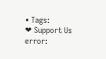• Tags:
❤ Support Us
error: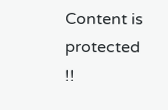Content is protected !!